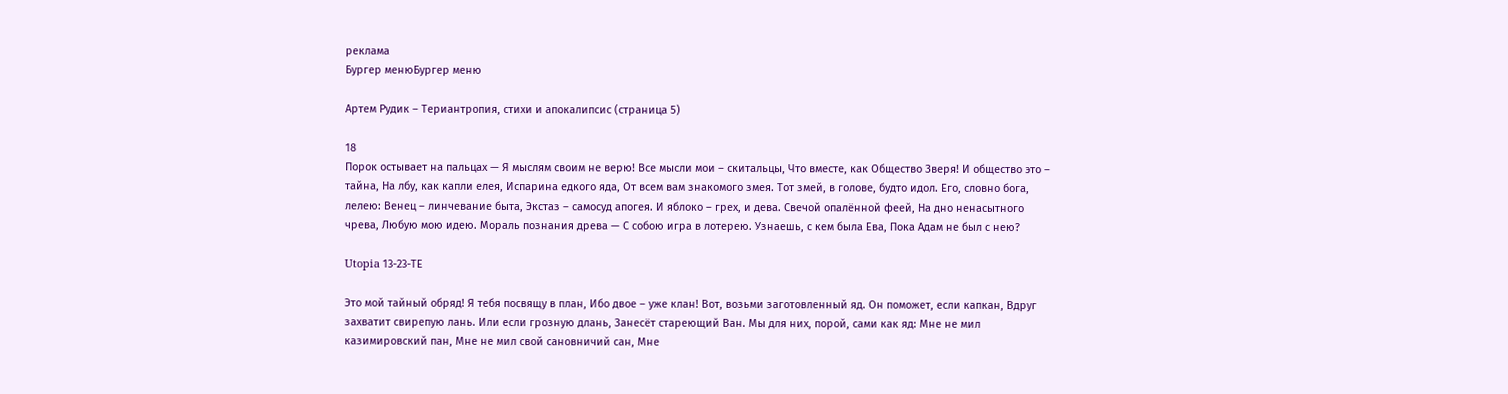реклама
Бургер менюБургер меню

Артем Рудик – Териантропия, стихи и апокалипсис (страница 5)

18
Порок остывает на пальцах — Я мыслям своим не верю! Все мысли мои – скитальцы, Что вместе, как Общество Зверя! И общество это – тайна, На лбу, как капли елея, Испарина едкого яда, От всем вам знакомого змея. Тот змей, в голове, будто идол. Его, словно бога, лелею: Венец – линчевание быта, Экстаз – самосуд апогея. И яблоко – грех, и дева. Свечой опалённой феей, На дно ненасытного чрева, Любую мою идею. Мораль познания древа — С собою игра в лотерею. Узнаешь, с кем была Ева, Пока Адам не был с нею?

Utopia 13-23-ТЕ

Это мой тайный обряд! Я тебя посвящу в план, Ибо двое – уже клан! Вот, возьми заготовленный яд. Он поможет, если капкан, Вдруг захватит свирепую лань. Или если грозную длань, Занесёт стареющий Ван. Мы для них, порой, сами как яд: Мне не мил казимировский пан, Мне не мил свой сановничий сан, Мне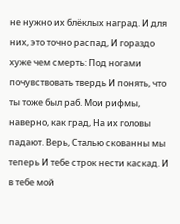не нужно их блёклых наград. И для них, это точно распад, И гораздо хуже чем смерть: Под ногами почувствовать твердь И понять, что ты тоже был раб. Мои рифмы, наверно, как град, На их головы падают. Верь, Сталью скованны мы теперь И тебе строк нести каскад. И в тебе мой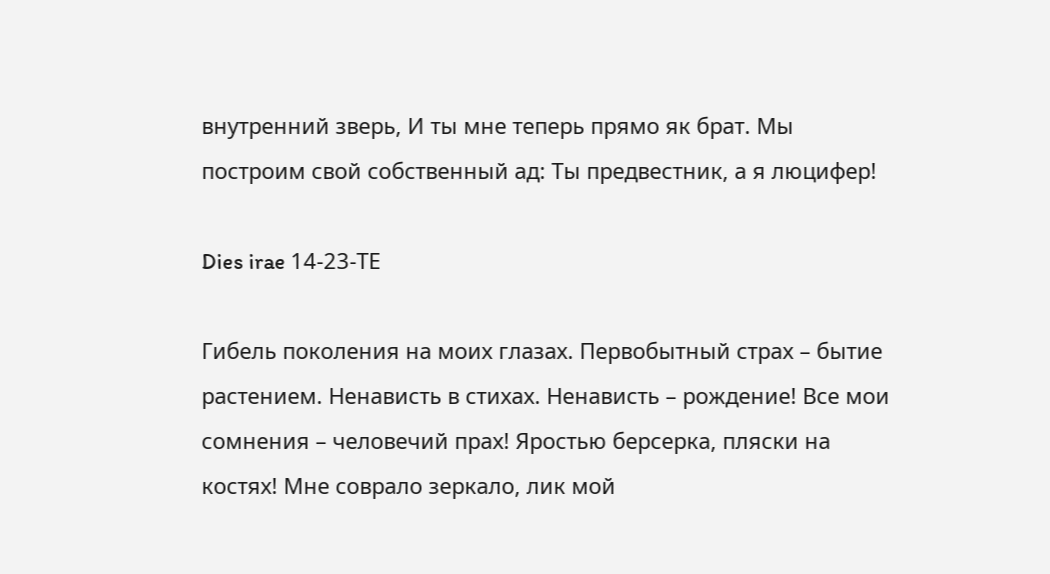внутренний зверь, И ты мне теперь прямо як брат. Мы построим свой собственный ад: Ты предвестник, а я люцифер!

Dies irae 14-23-ТЕ

Гибель поколения на моих глазах. Первобытный страх – бытие растением. Ненависть в стихах. Ненависть – рождение! Все мои сомнения – человечий прах! Яростью берсерка, пляски на костях! Мне соврало зеркало, лик мой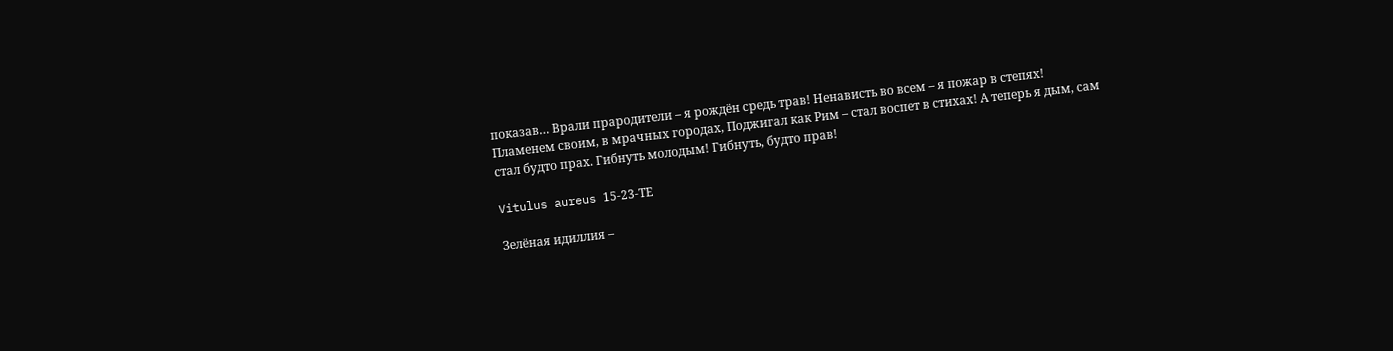показав… Врали прародители – я рождён средь трав! Ненависть во всем – я пожар в степях! Пламенем своим, в мрачных городах, Поджигал как Рим – стал воспет в стихах! А теперь я дым, сам стал будто прах. Гибнуть молодым! Гибнуть, будто прав!

Vitulus aureus 15-23-ТЕ

Зелёная идиллия –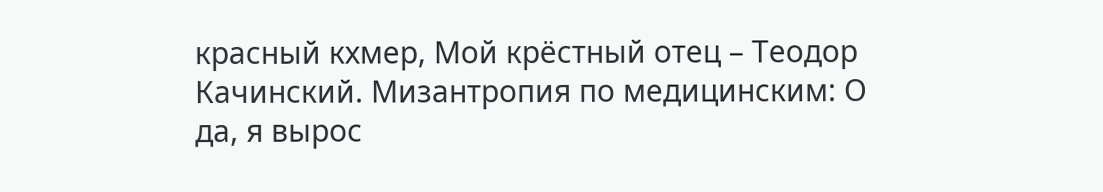красный кхмер, Мой крёстный отец – Теодор Качинский. Мизантропия по медицинским: О да, я вырос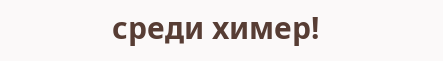среди химер!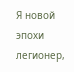Я новой эпохи легионер,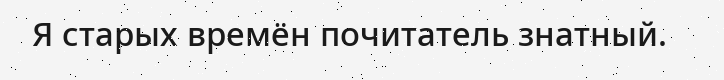Я старых времён почитатель знатный.